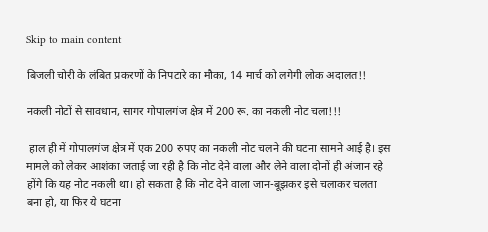Skip to main content

बिजली चोरी के लंबित प्रकरणों के निपटारे का मौका, 14 मार्च को लगेगी लोक अदालत!!

नकली नोटों से सावधान, सागर गोपालगंज क्षेत्र में 200 रू. का नकली नोट चला!!!

 हाल ही में गोपालगंज क्षेत्र में एक 200 रुपए का नकली नोट चलने की घटना सामने आई है। इस मामले को लेकर आशंका जताई जा रही है कि नोट देने वाला और लेने वाला दोनों ही अंजान रहे होंगे कि यह नोट नकली था। हो सकता है कि नोट देने वाला जान-बूझकर इसे चलाकर चलता बना हो, या फिर ये घटना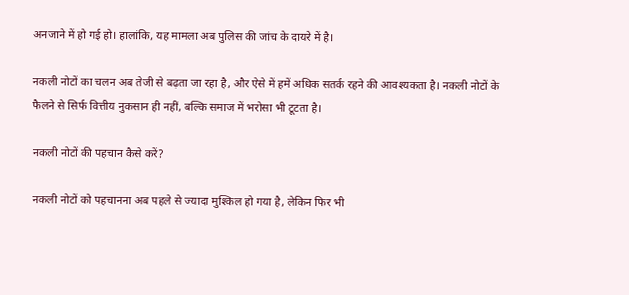अनजाने में हो गई हो। हालांकि, यह मामला अब पुलिस की जांच के दायरे में है।

नकली नोटों का चलन अब तेजी से बढ़ता जा रहा है, और ऐसे में हमें अधिक सतर्क रहने की आवश्यकता है। नकली नोटों के फैलने से सिर्फ वित्तीय नुकसान ही नहीं, बल्कि समाज में भरोसा भी टूटता है।

नकली नोटों की पहचान कैसे करें?

नकली नोटों को पहचानना अब पहले से ज्यादा मुश्किल हो गया है, लेकिन फिर भी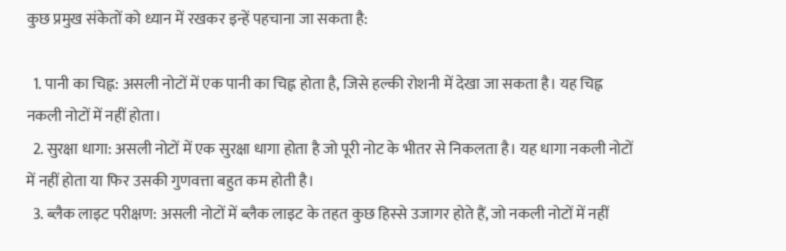कुछ प्रमुख संकेतों को ध्यान में रखकर इन्हें पहचाना जा सकता है:

  1. पानी का चिह्न: असली नोटों में एक पानी का चिह्न होता है, जिसे हल्की रोशनी में देखा जा सकता है। यह चिह्न नकली नोटों में नहीं होता।
  2. सुरक्षा धागा: असली नोटों में एक सुरक्षा धागा होता है जो पूरी नोट के भीतर से निकलता है। यह धागा नकली नोटों में नहीं होता या फिर उसकी गुणवत्ता बहुत कम होती है।
  3. ब्लैक लाइट परीक्षण: असली नोटों में ब्लैक लाइट के तहत कुछ हिस्से उजागर होते हैं, जो नकली नोटों में नहीं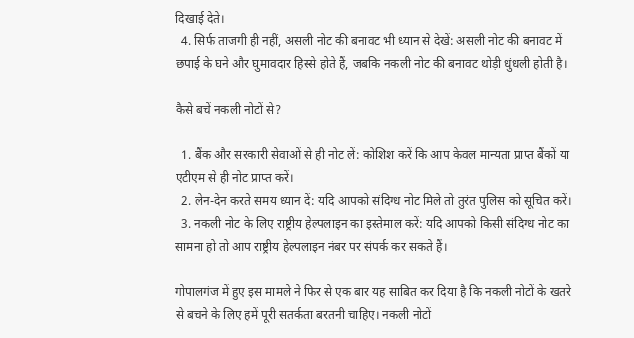दिखाई देते।
  4. सिर्फ ताजगी ही नहीं, असली नोट की बनावट भी ध्यान से देखें: असली नोट की बनावट में छपाई के घने और घुमावदार हिस्से होते हैं, जबकि नकली नोट की बनावट थोड़ी धुंधली होती है।

कैसे बचें नकली नोटों से?

  1. बैंक और सरकारी सेवाओं से ही नोट लें: कोशिश करें कि आप केवल मान्यता प्राप्त बैंकों या एटीएम से ही नोट प्राप्त करें।
  2. लेन-देन करते समय ध्यान दें: यदि आपको संदिग्ध नोट मिले तो तुरंत पुलिस को सूचित करें।
  3. नकली नोट के लिए राष्ट्रीय हेल्पलाइन का इस्तेमाल करें: यदि आपको किसी संदिग्ध नोट का सामना हो तो आप राष्ट्रीय हेल्पलाइन नंबर पर संपर्क कर सकते हैं।

गोपालगंज में हुए इस मामले ने फिर से एक बार यह साबित कर दिया है कि नकली नोटों के खतरे से बचने के लिए हमें पूरी सतर्कता बरतनी चाहिए। नकली नोटों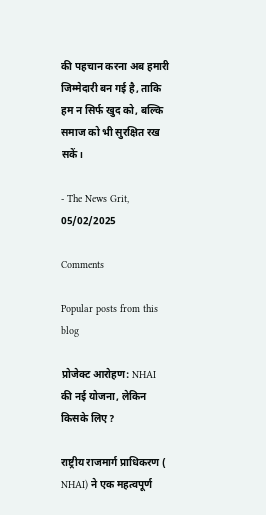की पहचान करना अब हमारी जिम्मेदारी बन गई है, ताकि हम न सिर्फ खुद को, बल्कि समाज को भी सुरक्षित रख सकें।

- The News Grit, 05/02/2025

Comments

Popular posts from this blog

प्रोजेक्ट आरोहण: NHAI की नई योजना, लेकिन किसके लिए?

राष्ट्रीय राजमार्ग प्राधिकरण ( NHAI) ने एक महत्वपूर्ण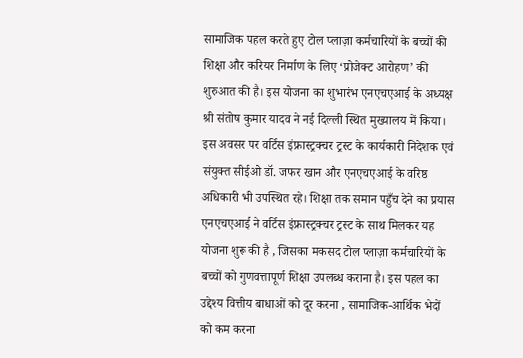सामाजिक पहल करते हुए टोल प्लाज़ा कर्मचारियों के बच्चों की शिक्षा और करियर निर्माण के लिए ‘प्रोजेक्ट आरोहण’ की शुरुआत की है। इस योजना का शुभारंभ एनएचएआई के अध्यक्ष श्री संतोष कुमार यादव ने नई दिल्ली स्थित मुख्यालय में किया। इस अवसर पर वर्टिस इंफ्रास्ट्रक्चर ट्रस्ट के कार्यकारी निदेशक एवं संयुक्त सीईओ डॉ. जफर खान और एनएचएआई के वरिष्ठ अधिकारी भी उपस्थित रहे। शिक्षा तक समान पहुँच देने का प्रयास एनएचएआई ने वर्टिस इंफ्रास्ट्रक्चर ट्रस्ट के साथ मिलकर यह योजना शुरू की है , जिसका मकसद टोल प्लाज़ा कर्मचारियों के बच्चों को गुणवत्तापूर्ण शिक्षा उपलब्ध कराना है। इस पहल का उद्देश्य वित्तीय बाधाओं को दूर करना , सामाजिक-आर्थिक भेदों को कम करना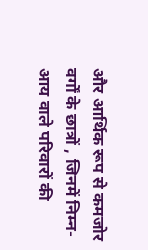और आर्थिक रूप से कमजोर वर्गों के छात्रों , जिनमें निम्न-आय वाले परिवारों की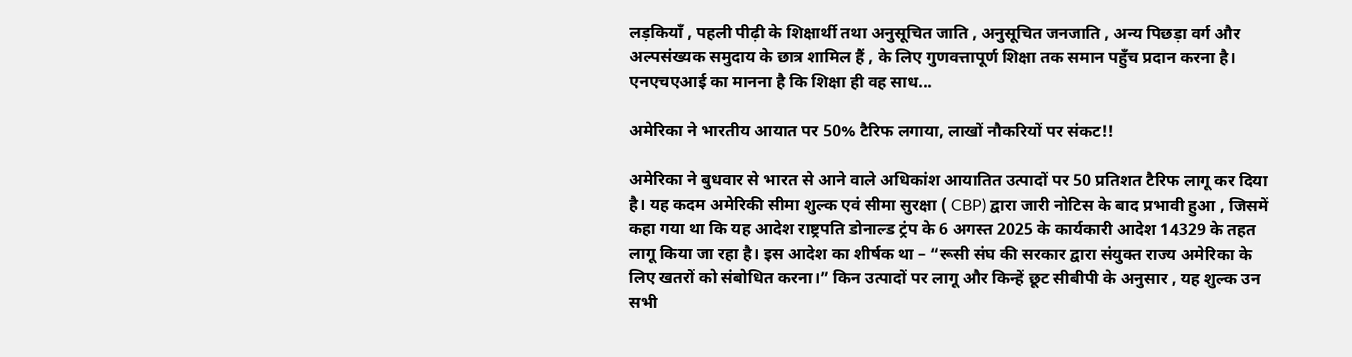लड़कियाँ , पहली पीढ़ी के शिक्षार्थी तथा अनुसूचित जाति , अनुसूचित जनजाति , अन्य पिछड़ा वर्ग और अल्पसंख्यक समुदाय के छात्र शामिल हैं , के लिए गुणवत्तापूर्ण शिक्षा तक समान पहुँच प्रदान करना है। एनएचएआई का मानना है कि शिक्षा ही वह साध...

अमेरिका ने भारतीय आयात पर 50% टैरिफ लगाया, लाखों नौकरियों पर संकट!!

अमेरिका ने बुधवार से भारत से आने वाले अधिकांश आयातित उत्पादों पर 50 प्रतिशत टैरिफ लागू कर दिया है। यह कदम अमेरिकी सीमा शुल्क एवं सीमा सुरक्षा ( CBP) द्वारा जारी नोटिस के बाद प्रभावी हुआ , जिसमें कहा गया था कि यह आदेश राष्ट्रपति डोनाल्ड ट्रंप के 6 अगस्त 2025 के कार्यकारी आदेश 14329 के तहत लागू किया जा रहा है। इस आदेश का शीर्षक था – “रूसी संघ की सरकार द्वारा संयुक्त राज्य अमेरिका के लिए खतरों को संबोधित करना।” किन उत्पादों पर लागू और किन्हें छूट सीबीपी के अनुसार , यह शुल्क उन सभी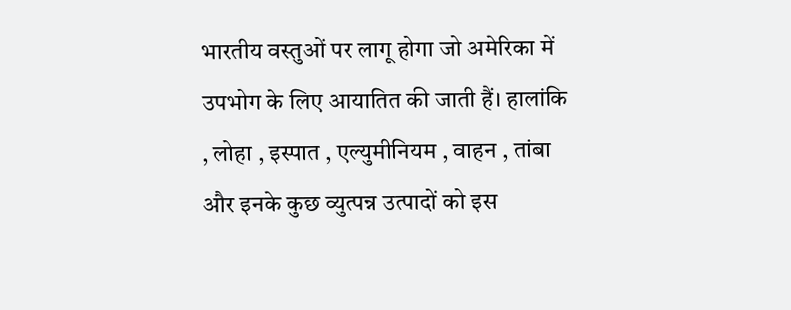भारतीय वस्तुओं पर लागू होगा जो अमेरिका में उपभोग के लिए आयातित की जाती हैं। हालांकि , लोहा , इस्पात , एल्युमीनियम , वाहन , तांबा और इनके कुछ व्युत्पन्न उत्पादों को इस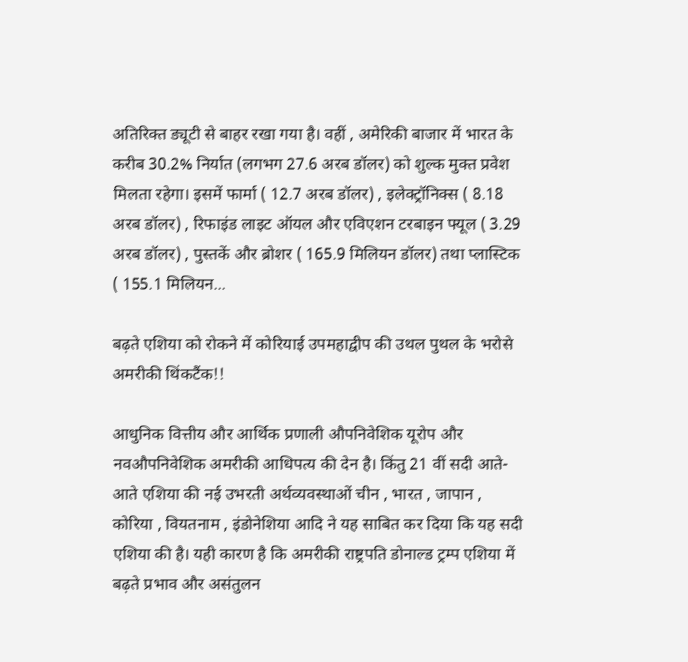अतिरिक्त ड्यूटी से बाहर रखा गया है। वहीं , अमेरिकी बाजार में भारत के करीब 30.2% निर्यात (लगभग 27.6 अरब डॉलर) को शुल्क मुक्त प्रवेश मिलता रहेगा। इसमें फार्मा ( 12.7 अरब डॉलर) , इलेक्ट्रॉनिक्स ( 8.18 अरब डॉलर) , रिफाइंड लाइट ऑयल और एविएशन टरबाइन फ्यूल ( 3.29 अरब डॉलर) , पुस्तकें और ब्रोशर ( 165.9 मिलियन डॉलर) तथा प्लास्टिक ( 155.1 मिलियन...

बढ़ते एशिया को रोकने में कोरियाई उपमहाद्वीप की उथल पुथल के भरोसे अमरीकी थिंकटैंक!!

आधुनिक वित्तीय और आर्थिक प्रणाली औपनिवेशिक यूरोप और नवऔपनिवेशिक अमरीकी आधिपत्य की देन है। किंतु 21 वीं सदी आते-आते एशिया की नई उभरती अर्थव्यवस्थाओं चीन , भारत , जापान , कोरिया , वियतनाम , इंडोनेशिया आदि ने यह साबित कर दिया कि यह सदी एशिया की है। यही कारण है कि अमरीकी राष्ट्रपति डोनाल्ड ट्रम्प एशिया में बढ़ते प्रभाव और असंतुलन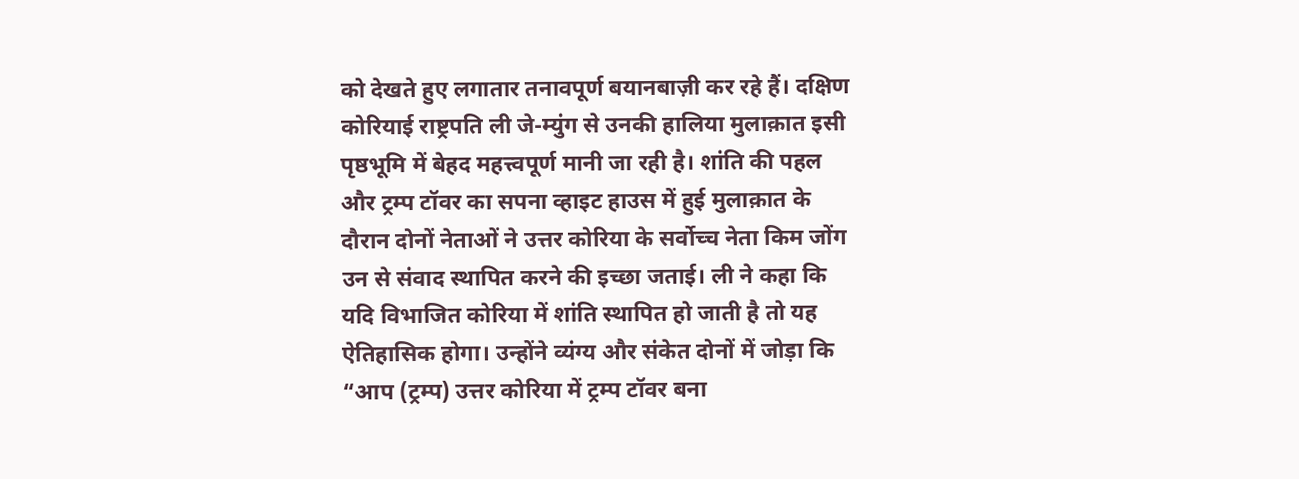को देखते हुए लगातार तनावपूर्ण बयानबाज़ी कर रहे हैं। दक्षिण कोरियाई राष्ट्रपति ली जे-म्युंग से उनकी हालिया मुलाक़ात इसी पृष्ठभूमि में बेहद महत्त्वपूर्ण मानी जा रही है। शांति की पहल और ट्रम्प टॉवर का सपना व्हाइट हाउस में हुई मुलाक़ात के दौरान दोनों नेताओं ने उत्तर कोरिया के सर्वोच्च नेता किम जोंग उन से संवाद स्थापित करने की इच्छा जताई। ली ने कहा कि यदि विभाजित कोरिया में शांति स्थापित हो जाती है तो यह ऐतिहासिक होगा। उन्होंने व्यंग्य और संकेत दोनों में जोड़ा कि “आप (ट्रम्प) उत्तर कोरिया में ट्रम्प टॉवर बना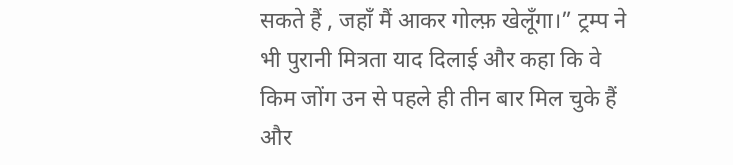सकते हैं , जहाँ मैं आकर गोल्फ़ खेलूँगा।” ट्रम्प ने भी पुरानी मित्रता याद दिलाई और कहा कि वे किम जोंग उन से पहले ही तीन बार मिल चुके हैं और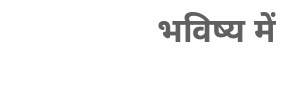भविष्य में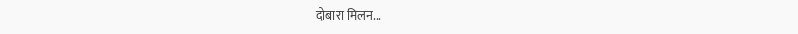दोबारा मिलन...